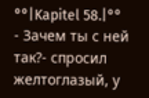°°|Kapitel 58.|°°
- Зачем ты с ней так?- спросил желтоглазый, у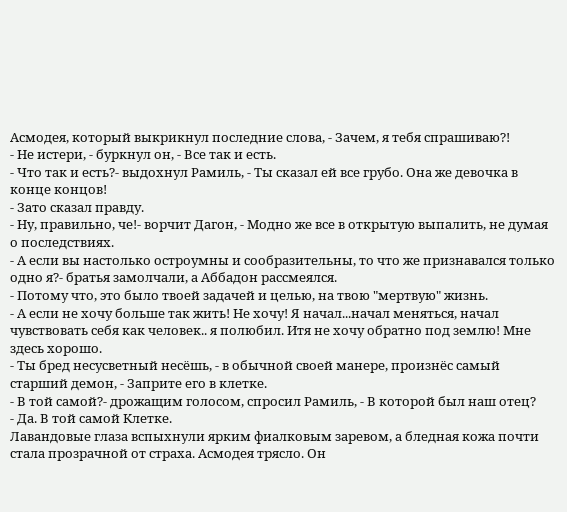Асмодея, который выкрикнул последние слова, - Зачем, я тебя спрашиваю?!
- Не истери, - буркнул он, - Все так и есть.
- Что так и есть?- выдохнул Рамиль, - Ты сказал ей все грубо. Она же девочка в конце концов!
- Зато сказал правду.
- Ну, правильно, че!- ворчит Дагон, - Модно же все в открытую выпалить, не думая о последствиях.
- А если вы настолько остроумны и сообразительны, то что же признавался только одно я?- братья замолчали, а Аббадон рассмеялся.
- Потому что, это было твоей задачей и целью, на твою "мертвую" жизнь.
- А если не хочу больше так жить! Не хочу! Я начал...начал меняться, начал чувствовать себя как человек.. я полюбил. Итя не хочу обратно под землю! Мне здесь хорошо.
- Ты бред несусветный несёшь, - в обычной своей манере, произнёс самый старший демон, - Заприте его в клетке.
- В той самой?- дрожащим голосом, спросил Рамиль, - В которой был наш отец?
- Да. В той самой Клетке.
Лавандовые глаза вспыхнули ярким фиалковым заревом, а бледная кожа почти стала прозрачной от страха. Асмодея трясло. Он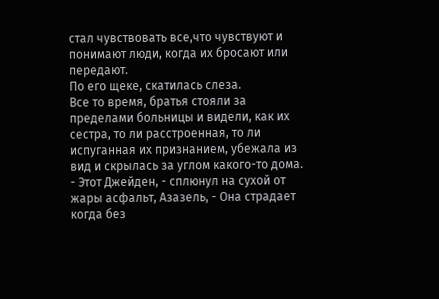стал чувствовать все,что чувствуют и понимают люди, когда их бросают или передают.
По его щеке, скатилась слеза.
Все то время, братья стояли за пределами больницы и видели, как их сестра, то ли расстроенная, то ли испуганная их признанием, убежала из вид и скрылась за углом какого-то дома.
- Этот Джейден, - сплюнул на сухой от жары асфальт, Азазель, - Она страдает когда без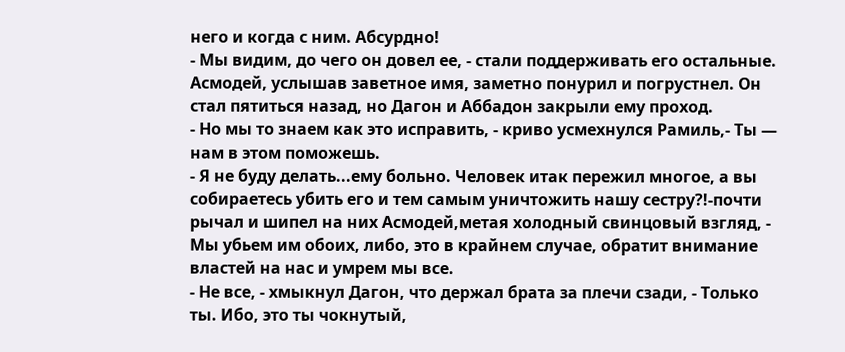него и когда с ним. Абсурдно!
- Мы видим, до чего он довел ее, - стали поддерживать его остальные.
Асмодей, услышав заветное имя, заметно понурил и погрустнел. Он стал пятиться назад, но Дагон и Аббадон закрыли ему проход.
- Но мы то знаем как это исправить, - криво усмехнулся Рамиль,- Ты — нам в этом поможешь.
- Я не буду делать...ему больно. Человек итак пережил многое, а вы собираетесь убить его и тем самым уничтожить нашу сестру?!-почти рычал и шипел на них Асмодей,метая холодный свинцовый взгляд, - Мы убьем им обоих, либо, это в крайнем случае, обратит внимание властей на нас и умрем мы все.
- Не все, - хмыкнул Дагон, что держал брата за плечи сзади, - Только ты. Ибо, это ты чокнутый,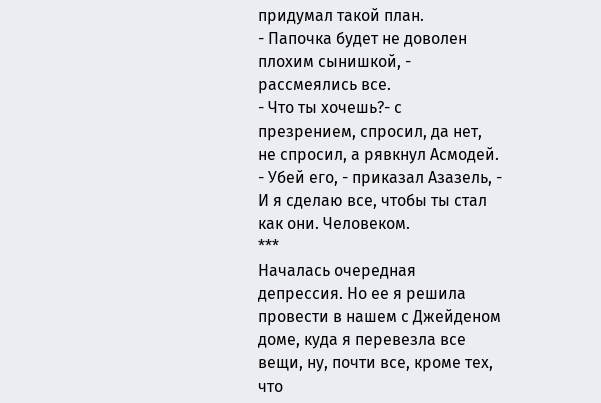придумал такой план.
- Папочка будет не доволен плохим сынишкой, - рассмеялись все.
- Что ты хочешь?- с презрением, спросил, да нет, не спросил, а рявкнул Асмодей.
- Убей его, - приказал Азазель, - И я сделаю все, чтобы ты стал как они. Человеком.
***
Началась очередная депрессия. Но ее я решила провести в нашем с Джейденом доме, куда я перевезла все вещи, ну, почти все, кроме тех, что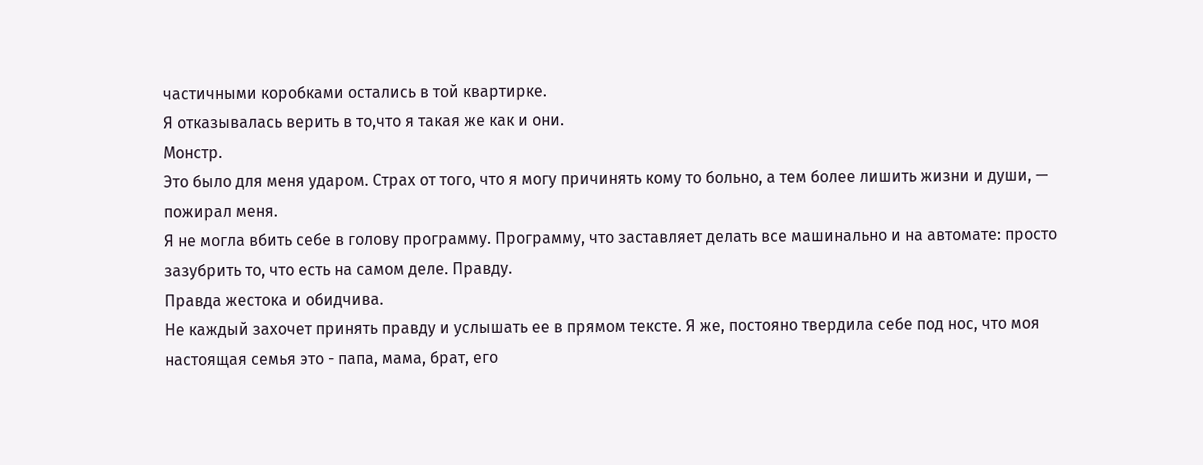частичными коробками остались в той квартирке.
Я отказывалась верить в то,что я такая же как и они.
Монстр.
Это было для меня ударом. Страх от того, что я могу причинять кому то больно, а тем более лишить жизни и души, — пожирал меня.
Я не могла вбить себе в голову программу. Программу, что заставляет делать все машинально и на автомате: просто зазубрить то, что есть на самом деле. Правду.
Правда жестока и обидчива.
Не каждый захочет принять правду и услышать ее в прямом тексте. Я же, постояно твердила себе под нос, что моя настоящая семья это - папа, мама, брат, его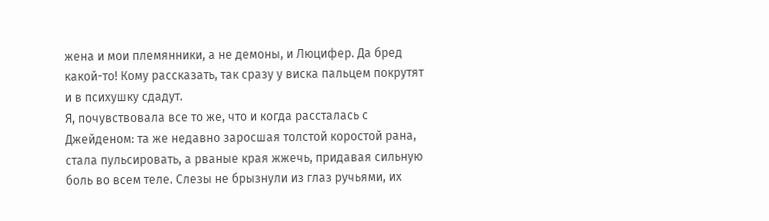жена и мои племянники, а не демоны, и Люцифер. Да бред какой-то! Кому рассказать, так сразу у виска пальцем покрутят и в психушку сдадут.
Я, почувствовала все то же, что и когда рассталась с Джейденом: та же недавно заросшая толстой коростой рана, стала пульсировать, а рваные края жжечь, придавая сильную боль во всем теле. Слезы не брызнули из глаз ручьями, их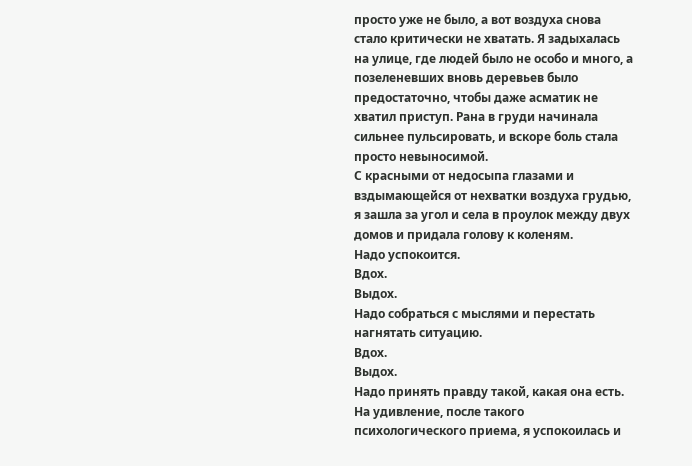просто уже не было, а вот воздуха снова стало критически не хватать. Я задыхалась на улице, где людей было не особо и много, а позеленевших вновь деревьев было предостаточно, чтобы даже асматик не хватил приступ. Рана в груди начинала сильнее пульсировать, и вскоре боль стала просто невыносимой.
С красными от недосыпа глазами и вздымающейся от нехватки воздуха грудью, я зашла за угол и села в проулок между двух домов и придала голову к коленям.
Надо успокоится.
Вдох.
Выдох.
Надо собраться с мыслями и перестать нагнятать ситуацию.
Вдох.
Выдох.
Надо принять правду такой, какая она есть.
На удивление, после такого психологического приема, я успокоилась и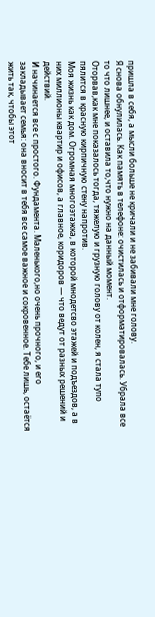пришла в себя, а мысли больше не кричали и не забивали мне голову.
Я снова обнулилась. Как память в телефоне: очистилась и отформатировалась. Убрала все то что лишнее, и оставила то,что нужно на данный момент.
Оторвав,как мне показалось тогда, тяжелую и грузную голову от колен, я стала тупо пялится в красную кирпичную стену напротив.
Моя жизнь как дом. Огромная многоэтажка, в которой мнодетсво этажей и подъездов, а в них миллионы квартир и офисов, а главное, коридоров — что ведут от разных решений и действий.
И начинается все с простого. Фундамента. Маленького,но очень прочного, и его закладывает семья: она вносит в тебя все самое важное и сокровенное. Тебе лишь, остаётся жить так, чтобы этот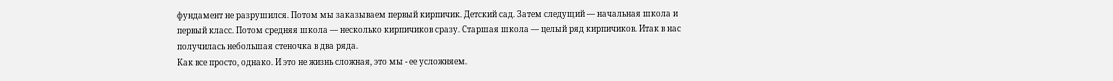фундамент не разрушился. Потом мы заказываем первый кирпичик. Детский сад. Затем следущий — начальная школа и первый класс. Потом средняя школа — несколько кирпичиков сразу. Старшая школа — целый ряд кирпичиков. Итак в нас получилась небольшая стеночка в два ряда.
Как все просто, однако. И это не жизнь сложная, это мы - ее усложняем.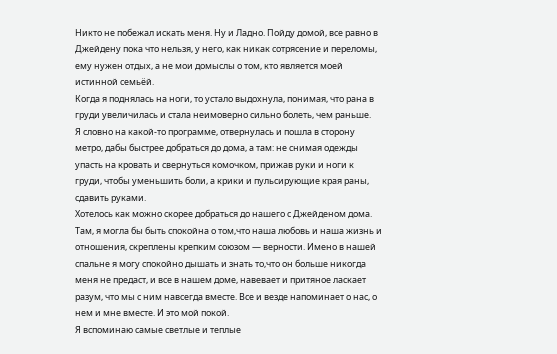Никто не побежал искать меня. Ну и Ладно. Пойду домой, все равно в Джейдену пока что нельзя, у него, как никак сотрясение и переломы, ему нужен отдых, а не мои домыслы о том, кто является моей истинной семьёй.
Когда я поднялась на ноги, то устало выдохнула, понимая, что рана в груди увеличилась и стала неимоверно сильно болеть, чем раньше.
Я словно на какой-то программе, отвернулась и пошла в сторону метро, дабы быстрее добраться до дома, а там: не снимая одежды упасть на кровать и свернуться комочком, прижав руки и ноги к груди, чтобы уменьшить боли, а крики и пульсирующие края раны, сдавить руками.
Хотелось как можно скорее добраться до нашего с Джейденом дома. Там, я могла бы быть спокойна о том,что наша любовь и наша жизнь и отношения, скреплены крепким союзом — верности. Имено в нашей спальне я могу спокойно дышать и знать то,что он больше никогда меня не предаст, и все в нашем доме, навевает и притяное ласкает разум, что мы с ним навсегда вместе. Все и везде напоминает о нас, о нем и мне вместе. И это мой покой.
Я вспоминаю самые светлые и теплые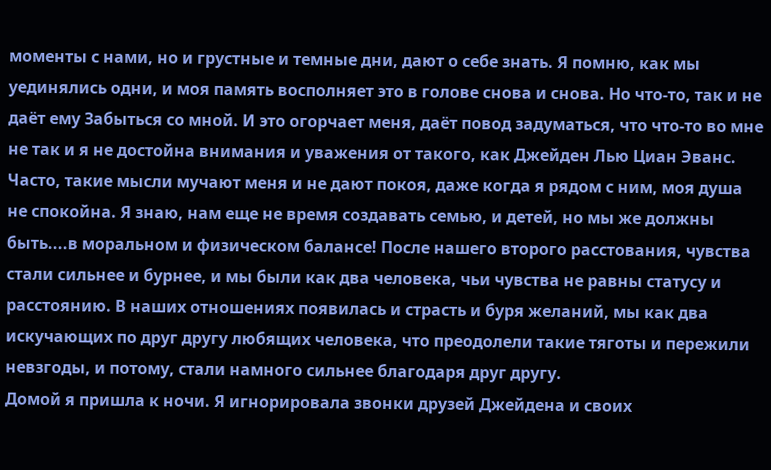моменты с нами, но и грустные и темные дни, дают о себе знать. Я помню, как мы уединялись одни, и моя память восполняет это в голове снова и снова. Но что-то, так и не даёт ему Забыться со мной. И это огорчает меня, даёт повод задуматься, что что-то во мне не так и я не достойна внимания и уважения от такого, как Джейден Лью Циан Эванс. Часто, такие мысли мучают меня и не дают покоя, даже когда я рядом с ним, моя душа не спокойна. Я знаю, нам еще не время создавать семью, и детей, но мы же должны быть....в моральном и физическом балансе! После нашего второго расстования, чувства стали сильнее и бурнее, и мы были как два человека, чьи чувства не равны статусу и расстоянию. В наших отношениях появилась и страсть и буря желаний, мы как два искучающих по друг другу любящих человека, что преодолели такие тяготы и пережили невзгоды, и потому, стали намного сильнее благодаря друг другу.
Домой я пришла к ночи. Я игнорировала звонки друзей Джейдена и своих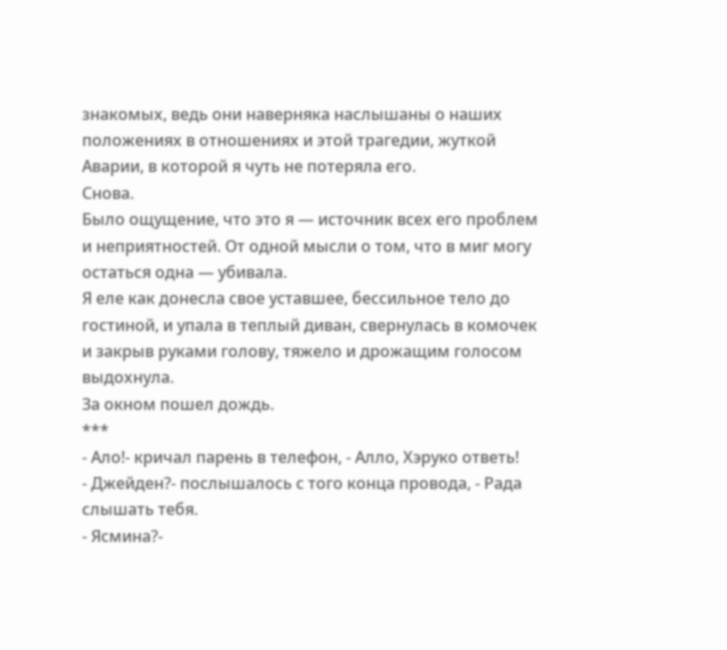знакомых, ведь они наверняка наслышаны о наших положениях в отношениях и этой трагедии, жуткой Аварии, в которой я чуть не потеряла его.
Снова.
Было ощущение, что это я — источник всех его проблем и неприятностей. От одной мысли о том, что в миг могу остаться одна — убивала.
Я еле как донесла свое уставшее, бессильное тело до гостиной, и упала в теплый диван, свернулась в комочек и закрыв руками голову, тяжело и дрожащим голосом выдохнула.
За окном пошел дождь.
***
- Ало!- кричал парень в телефон, - Алло, Хэруко ответь!
- Джейден?- послышалось с того конца провода, - Рада слышать тебя.
- Ясмина?-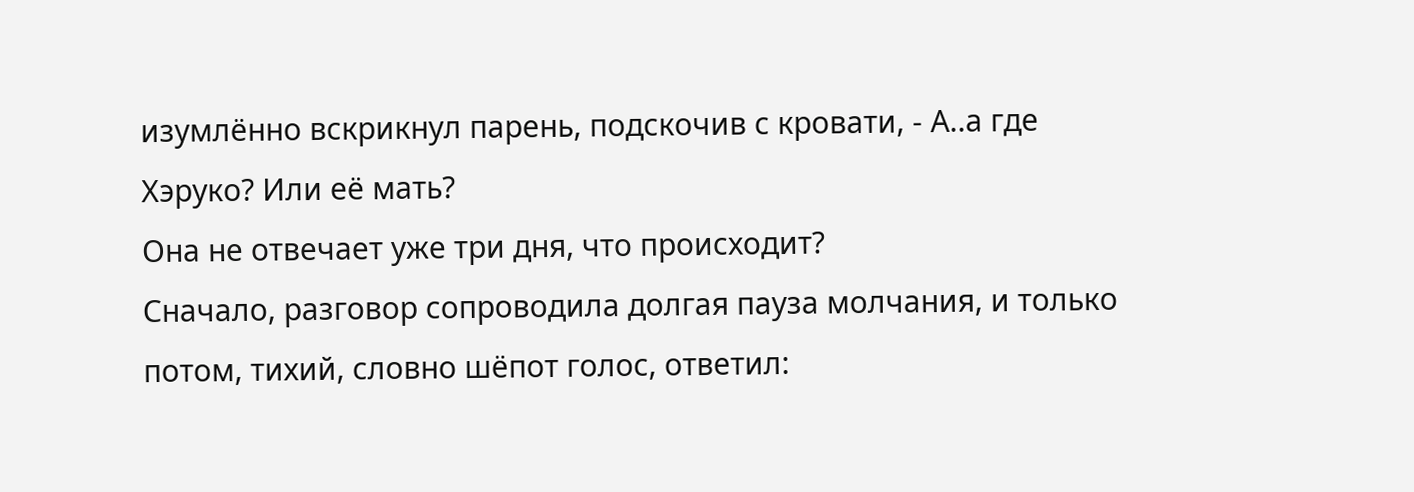изумлённо вскрикнул парень, подскочив с кровати, - А..а где Хэруко? Или её мать?
Она не отвечает уже три дня, что происходит?
Сначало, разговор сопроводила долгая пауза молчания, и только потом, тихий, словно шёпот голос, ответил: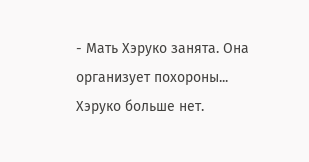- Мать Хэруко занята. Она организует похороны... Хэруко больше нет.